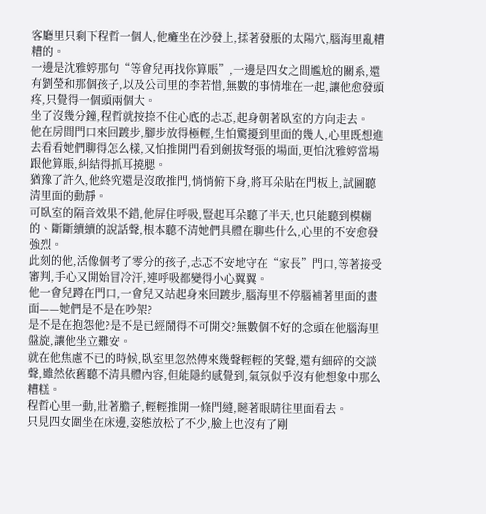客廳里只剩下程哲一個人,他癱坐在沙發上,揉著發脹的太陽穴,腦海里亂糟糟的。
一邊是沈雅婷那句“等會兒再找你算賬”,一邊是四女之間尷尬的關系,還有劉瑩和那個孩子,以及公司里的李若惜,無數的事情堆在一起,讓他愈發頭疼,只覺得一個頭兩個大。
坐了沒幾分鐘,程哲就按捺不住心底的忐忑,起身朝著臥室的方向走去。
他在房間門口來回踱步,腳步放得極輕,生怕驚擾到里面的幾人,心里既想進去看看她們聊得怎么樣,又怕推開門看到劍拔弩張的場面,更怕沈雅婷當場跟他算賬,糾結得抓耳撓腮。
猶豫了許久,他終究還是沒敢推門,悄悄俯下身,將耳朵貼在門板上,試圖聽清里面的動靜。
可臥室的隔音效果不錯,他屏住呼吸,豎起耳朵聽了半天,也只能聽到模糊的、斷斷續續的說話聲,根本聽不清她們具體在聊些什么,心里的不安愈發強烈。
此刻的他,活像個考了零分的孩子,忐忑不安地守在“家長”門口,等著接受審判,手心又開始冒冷汗,連呼吸都變得小心翼翼。
他一會兒蹲在門口,一會兒又站起身來回踱步,腦海里不停腦補著里面的畫面——她們是不是在吵架?
是不是在抱怨他?是不是已經鬧得不可開交?無數個不好的念頭在他腦海里盤旋,讓他坐立難安。
就在他焦慮不已的時候,臥室里忽然傳來幾聲輕輕的笑聲,還有細碎的交談聲,雖然依舊聽不清具體內容,但能隱約感覺到,氣氛似乎沒有他想象中那么糟糕。
程哲心里一動,壯著膽子,輕輕推開一條門縫,瞇著眼睛往里面看去。
只見四女圍坐在床邊,姿態放松了不少,臉上也沒有了剛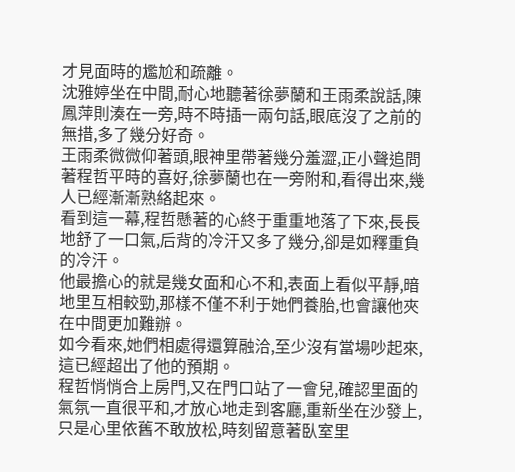才見面時的尷尬和疏離。
沈雅婷坐在中間,耐心地聽著徐夢蘭和王雨柔說話,陳鳳萍則湊在一旁,時不時插一兩句話,眼底沒了之前的無措,多了幾分好奇。
王雨柔微微仰著頭,眼神里帶著幾分羞澀,正小聲追問著程哲平時的喜好,徐夢蘭也在一旁附和,看得出來,幾人已經漸漸熟絡起來。
看到這一幕,程哲懸著的心終于重重地落了下來,長長地舒了一口氣,后背的冷汗又多了幾分,卻是如釋重負的冷汗。
他最擔心的就是幾女面和心不和,表面上看似平靜,暗地里互相較勁,那樣不僅不利于她們養胎,也會讓他夾在中間更加難辦。
如今看來,她們相處得還算融洽,至少沒有當場吵起來,這已經超出了他的預期。
程哲悄悄合上房門,又在門口站了一會兒,確認里面的氣氛一直很平和,才放心地走到客廳,重新坐在沙發上,只是心里依舊不敢放松,時刻留意著臥室里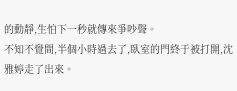的動靜,生怕下一秒就傳來爭吵聲。
不知不覺間,半個小時過去了,臥室的門終于被打開,沈雅婷走了出來。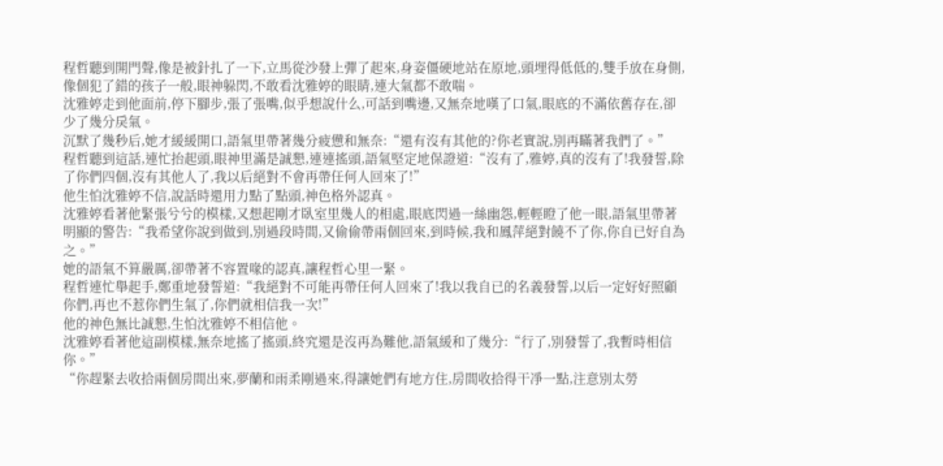程哲聽到開門聲,像是被針扎了一下,立馬從沙發上彈了起來,身姿僵硬地站在原地,頭埋得低低的,雙手放在身側,像個犯了錯的孩子一般,眼神躲閃,不敢看沈雅婷的眼睛,連大氣都不敢喘。
沈雅婷走到他面前,停下腳步,張了張嘴,似乎想說什么,可話到嘴邊,又無奈地嘆了口氣,眼底的不滿依舊存在,卻少了幾分戾氣。
沉默了幾秒后,她才緩緩開口,語氣里帶著幾分疲憊和無奈:“還有沒有其他的?你老實說,別再瞞著我們了。”
程哲聽到這話,連忙抬起頭,眼神里滿是誠懇,連連搖頭,語氣堅定地保證道:“沒有了,雅婷,真的沒有了!我發誓,除了你們四個,沒有其他人了,我以后絕對不會再帶任何人回來了!”
他生怕沈雅婷不信,說話時還用力點了點頭,神色格外認真。
沈雅婷看著他緊張兮兮的模樣,又想起剛才臥室里幾人的相處,眼底閃過一絲幽怨,輕輕瞪了他一眼,語氣里帶著明顯的警告:“我希望你說到做到,別過段時間,又偷偷帶兩個回來,到時候,我和鳳萍絕對饒不了你,你自已好自為之。”
她的語氣不算嚴厲,卻帶著不容置喙的認真,讓程哲心里一緊。
程哲連忙舉起手,鄭重地發誓道:“我絕對不可能再帶任何人回來了!我以我自已的名義發誓,以后一定好好照顧你們,再也不惹你們生氣了,你們就相信我一次!”
他的神色無比誠懇,生怕沈雅婷不相信他。
沈雅婷看著他這副模樣,無奈地搖了搖頭,終究還是沒再為難他,語氣緩和了幾分:“行了,別發誓了,我暫時相信你。”
“你趕緊去收拾兩個房間出來,夢蘭和雨柔剛過來,得讓她們有地方住,房間收拾得干凈一點,注意別太勞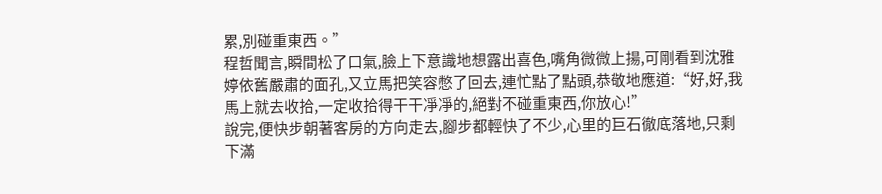累,別碰重東西。”
程哲聞言,瞬間松了口氣,臉上下意識地想露出喜色,嘴角微微上揚,可剛看到沈雅婷依舊嚴肅的面孔,又立馬把笑容憋了回去,連忙點了點頭,恭敬地應道:“好,好,我馬上就去收拾,一定收拾得干干凈凈的,絕對不碰重東西,你放心!”
說完,便快步朝著客房的方向走去,腳步都輕快了不少,心里的巨石徹底落地,只剩下滿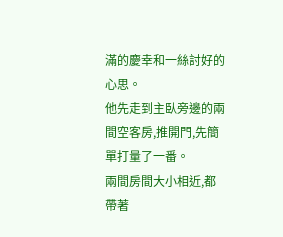滿的慶幸和一絲討好的心思。
他先走到主臥旁邊的兩間空客房,推開門,先簡單打量了一番。
兩間房間大小相近,都帶著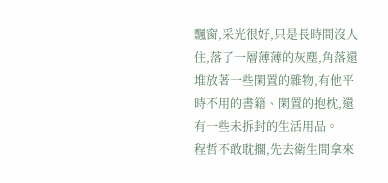飄窗,采光很好,只是長時間沒人住,落了一層薄薄的灰塵,角落還堆放著一些閑置的雜物,有他平時不用的書籍、閑置的抱枕,還有一些未拆封的生活用品。
程哲不敢耽擱,先去衛生間拿來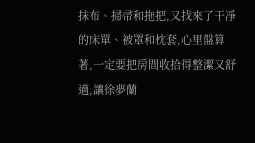抹布、掃帚和拖把,又找來了干凈的床單、被罩和枕套,心里盤算著,一定要把房間收拾得整潔又舒適,讓徐夢蘭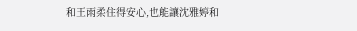和王雨柔住得安心,也能讓沈雅婷和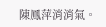陳鳳萍消消氣。